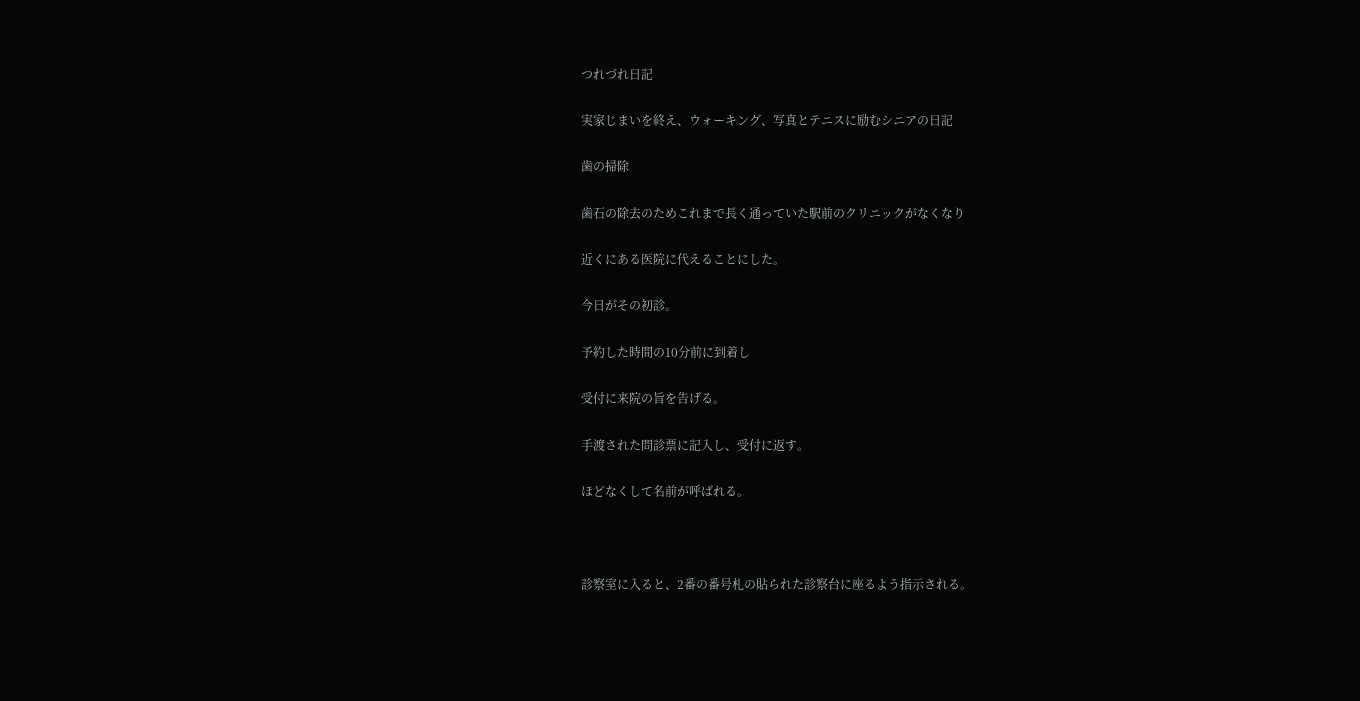つれづれ日記

実家じまいを終え、ウォーキング、写真とテニスに励むシニアの日記

歯の掃除

歯石の除去のためこれまで長く通っていた駅前のクリニックがなくなり

近くにある医院に代えることにした。

今日がその初診。

予約した時間の10分前に到着し

受付に来院の旨を告げる。

手渡された問診票に記入し、受付に返す。

ほどなくして名前が呼ばれる。



診察室に入ると、2番の番号札の貼られた診察台に座るよう指示される。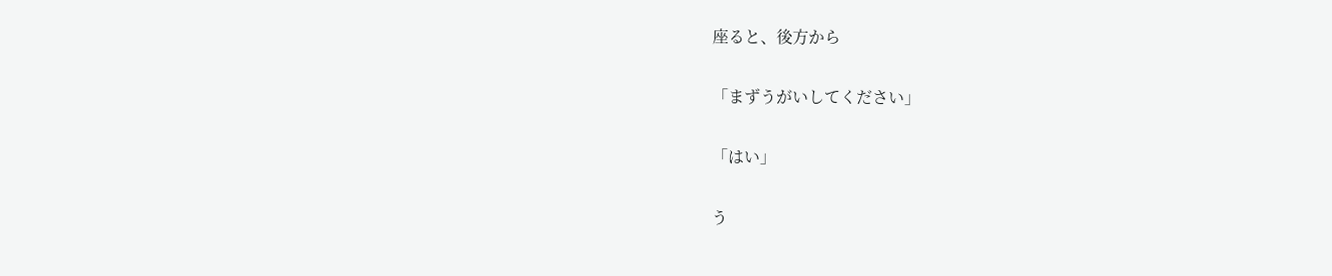座ると、後方から

「まずうがいしてください」

「はい」

う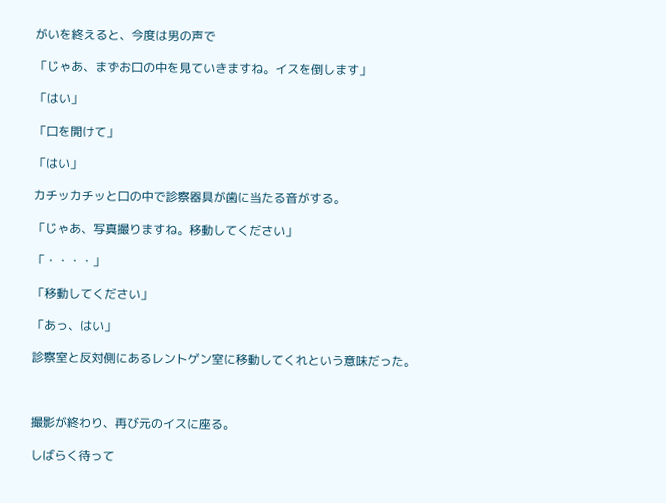がいを終えると、今度は男の声で

「じゃあ、まずお口の中を見ていきますね。イスを倒します」

「はい」

「口を開けて」

「はい」

カチッカチッと口の中で診察器具が歯に当たる音がする。

「じゃあ、写真撮りますね。移動してください」

「・・・・」

「移動してください」

「あっ、はい」

診察室と反対側にあるレントゲン室に移動してくれという意味だった。



撮影が終わり、再び元のイスに座る。

しばらく待って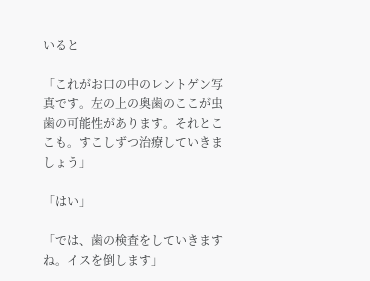いると

「これがお口の中のレントゲン写真です。左の上の奥歯のここが虫歯の可能性があります。それとここも。すこしずつ治療していきましょう」

「はい」

「では、歯の検査をしていきますね。イスを倒します」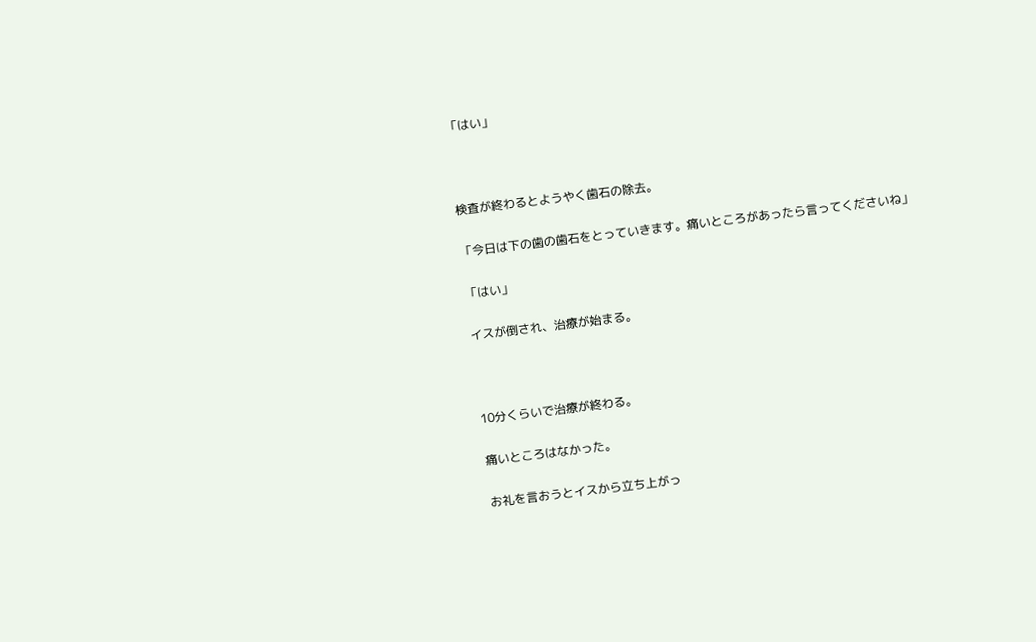「はい」



検査が終わるとようやく歯石の除去。

「今日は下の歯の歯石をとっていきます。痛いところがあったら言ってくださいね」

「はい」

イスが倒され、治療が始まる。



10分くらいで治療が終わる。

痛いところはなかった。

お礼を言おうとイスから立ち上がっ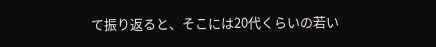て振り返ると、そこには20代くらいの若い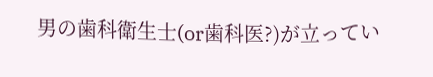男の歯科衛生士(or歯科医?)が立ってい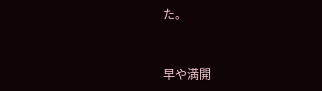た。



早や満開